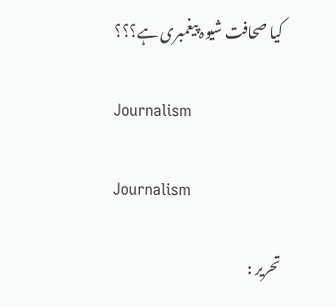کیا صحافت شیوہ پیغمبری ہے؟؟؟

Journalism

Journalism

تحریر :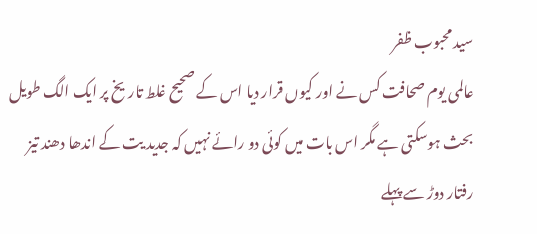سید محبوب ظفر
عالمی یوم صحافت کس نے اور کیوں قرار دیا اس کے صحیح غلط تاریخ پر ایک الگ طویل بحث ہوسکتی ہے مگر اس بات میں کوئی دو رائے نہیں کہ جدید یت کے اندھا دھند تیز رفتار دوڑ سے پہلے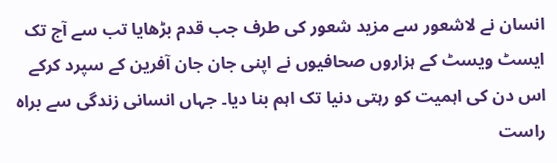انسان نے لاشعور سے مزید شعور کی طرف جب قدم بڑھایا تب سے آج تک ایسٹ ویسٹ کے ہزاروں صحافیوں نے اپنی جان جان آفرین کے سپرد کرکے اس دن کی اہمیت کو رہتی دنیا تک اہم بنا دیا۔ جہاں انسانی زندگی سے براہ راست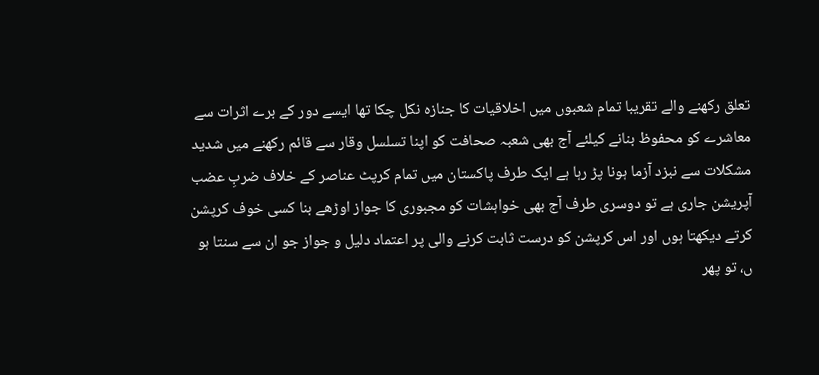تعلق رکھنے والے تقریبا تمام شعبوں میں اخلاقیات کا جنازہ نکل چکا تھا ایسے دور کے برے اثرات سے معاشرے کو محفوظ بنانے کیلئے آج بھی شعبہ صحافت کو اپنا تسلسل وقار سے قائم رکھنے میں شدید مشکلات سے نبزد آزما ہونا پڑ رہا ہے ایک طرف پاکستان میں تمام کرپٹ عناصر کے خلاف ضربِ عضب آپریشن جاری ہے تو دوسری طرف آج بھی خواہشات کو مجبوری کا جواز اوڑھے بنا کسی خوف کرپشن کرتے دیکھتا ہوں اور اس کرپشن کو درست ثابت کرنے والی پر اعتماد دلیل و جواز جو ان سے سنتا ہو ں، تو پھر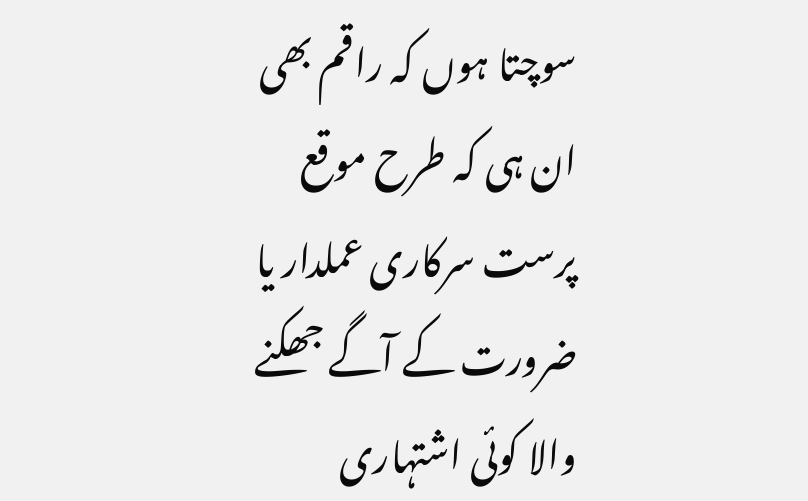سوچتا ہوں کہ راقم بھی ان ہی کہ طرح موقع پرست سرکاری عملدار یا ضرورت کے آگے جھکنے والا کوئی اشتہاری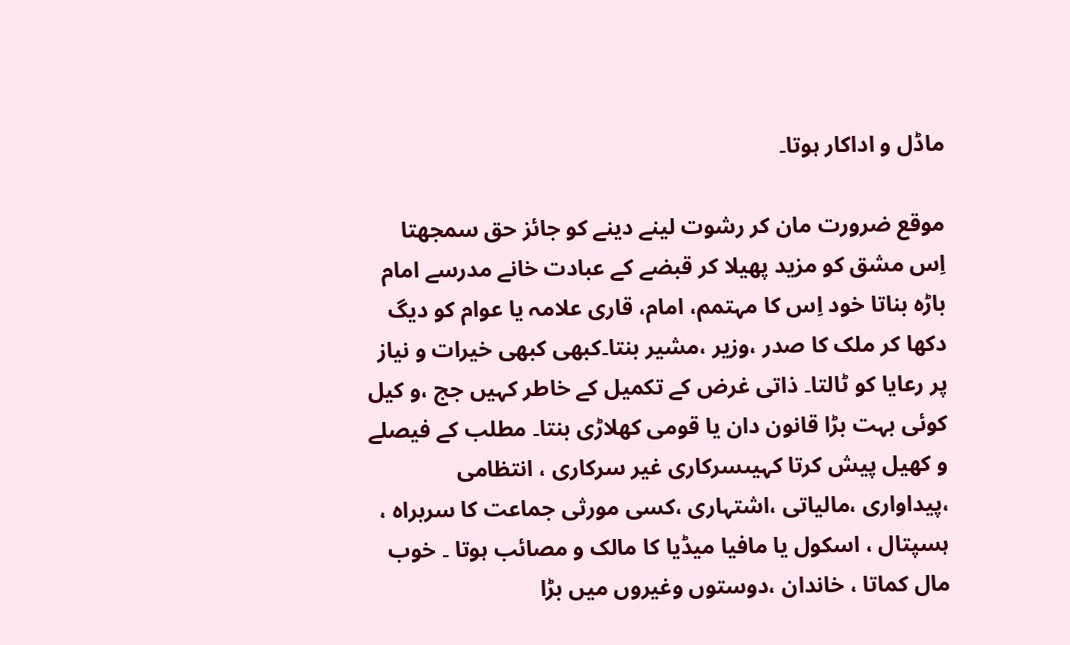ماڈل و اداکار ہوتا۔

موقع ضرورت مان کر رشوت لینے دینے کو جائز حق سمجھتا اِس مشق کو مزید پھیلا کر قبضے کے عبادت خانے مدرسے امام باڑہ بناتا خود اِس کا مہتمم، امام، قاری علامہ یا عوام کو دیگ دکھا کر ملک کا صدر ،وزیر ،مشیر بنتا۔کبھی کبھی خیرات و نیاز پر رعایا کو ٹالتا۔ ذاتی غرض کے تکمیل کے خاطر کہیں جج ،و کیل کوئی بہت بڑا قانون دان یا قومی کھلاڑی بنتا۔ مطلب کے فیصلے و کھیل پیش کرتا کہیںسرکاری غیر سرکاری ، انتظامی ،پیداواری ،مالیاتی ،اشتہاری ،کسی مورثی جماعت کا سربراہ ، ہسپتال ، اسکول یا مافیا میڈیا کا مالک و مصائب ہوتا ۔ خوب مال کماتا ، خاندان ،دوستوں وغیروں میں بڑا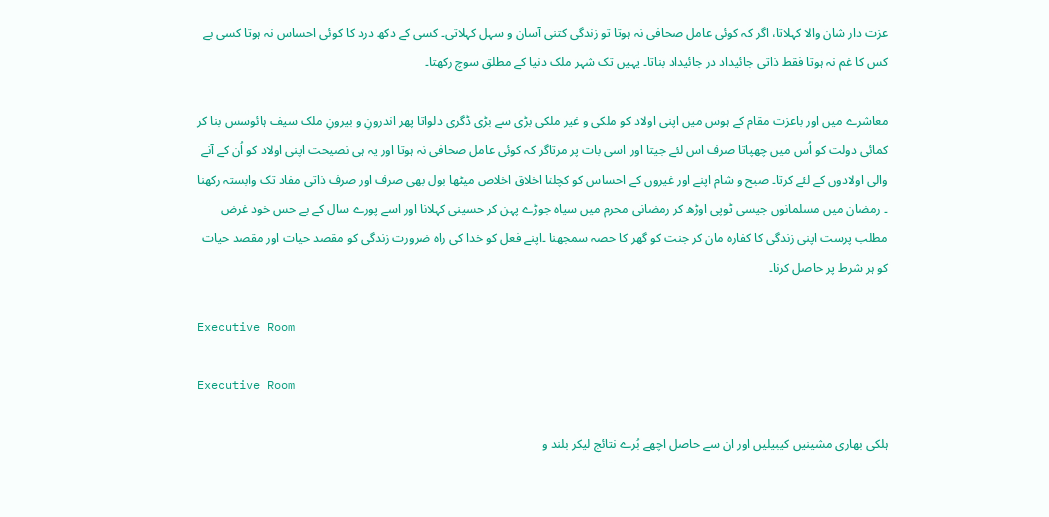عزت دار شان والا کہلاتا، اگر کہ کوئی عامل صحافی نہ ہوتا تو زندگی کتنی آسان و سہل کہلاتی۔ کسی کے دکھ درد کا کوئی احساس نہ ہوتا کسی بے کس کا غم نہ ہوتا فقط ذاتی جائیداد در جائیداد بناتا۔ یہیں تک شہر ملک دنیا کے مطلق سوچ رکھتا۔

معاشرے میں اور باعزت مقام کے ہوس میں اپنی اولاد کو ملکی و غیر ملکی بڑی سے بڑی ڈگری دلواتا پھر اندرونِ و بیرونِ ملک سیف ہائوسس بنا کر کمائی دولت کو اُس میں چھپاتا صرف اس لئے جیتا اور اسی بات پر مرتاگر کہ کوئی عامل صحافی نہ ہوتا اور یہ ہی نصیحت اپنی اولاد کو اُن کے آنے والی اولادوں کے لئے کرتا۔ صبح و شام اپنے اور غیروں کے احساس کو کچلنا اخلاق اخلاص میٹھا بول بھی صرف اور صرف ذاتی مفاد تک وابستہ رکھنا ۔ رمضان میں مسلمانوں جیسی ٹوپی اوڑھ کر رمضانی محرم میں سیاہ جوڑے پہن کر حسینی کہلانا اور اسے پورے سال کے بے حس خود غرض مطلب پرست اپنی زندگی کا کفارہ مان کر جنت کو گھر کا حصہ سمجھنا ۔اپنے فعل کو خدا کی راہ ضرورت زندگی کو مقصد حیات اور مقصد حیات کو ہر شرط پر حاصل کرنا۔

Executive Room

Executive Room

ہلکی بھاری مشینیں کیبیلیں اور ان سے حاصل اچھے بُرے نتائج لیکر بلند و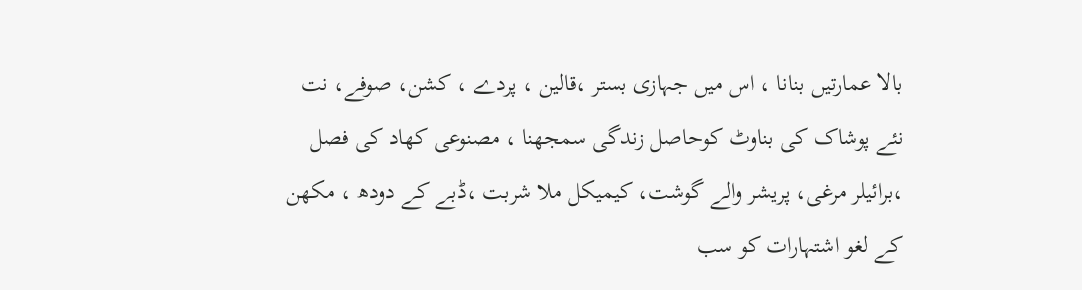بالا عمارتیں بنانا ، اس میں جہازی بستر ،قالین ، پردے ، کشن، صوفے، نت نئے پوشاک کی بناوٹ کوحاصل زندگی سمجھنا ، مصنوعی کھاد کی فصل ،برائیلر مرغی، پریشر والے گوشت، کیمیکل ملا شربت ،ڈبے کے دودھ ، مکھن کے لغو اشتہارات کو سب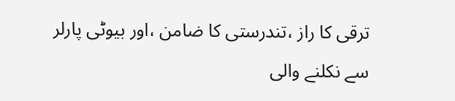ترقی کا راز ،تندرستی کا ضامن ،اور بیوٹی پارلر سے نکلنے والی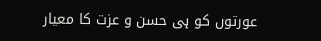عورتوں کو ہی حسن و عزت کا معیار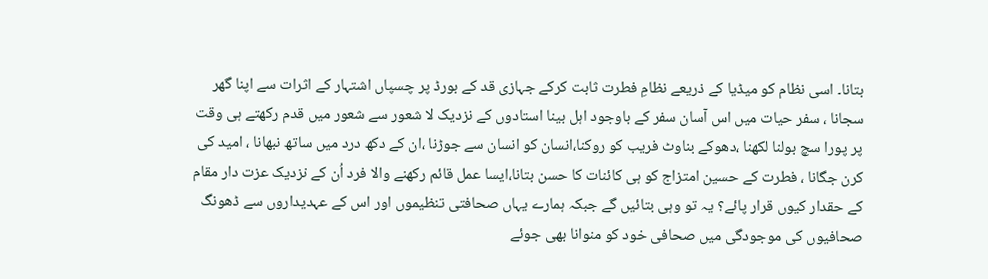بتانا۔ اسی نظام کو میڈیا کے ذریعے نظامِ فطرت ثابت کرکے جہازی قد کے بورڈ پر چسپاں اشتہار کے اثرات سے اپنا گھر سجانا ، سفر حیات میں اس آسان سفر کے باوجود اہل بینا استادوں کے نزدیک لا شعور سے شعور میں قدم رکھتے ہی وقت پر پورا سچ بولنا لکھنا ،دھوکے بناوٹ فریب کو روکنا،انسان کو انسان سے جوڑنا ،ان کے دکھ درد میں ساتھ نبھانا ، امید کی کرن جگانا ، فطرت کے حسین امتزاج کو ہی کائنات کا حسن بتانا،ایسا عمل قائم رکھنے والا فرد اُن کے نزدیک عزت دار مقام کے حقدار کیوں قرار پائے؟ یہ تو وہی بتائیں گے جبکہ ہمارے یہاں صحافتی تنظیموں اور اس کے عہدیداروں سے ڈھونگ صحافیوں کی موجودگی میں صحافی خود کو منوانا بھی جوئے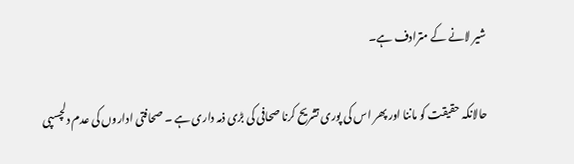شیر لانے کے مترادف ہے۔

حالانکہ حقیقت کو ماننا اور پھر اس کی پوری تشریح کرنا صحافی کی بڑی ذمہ داری ہے ۔ صحافتی اداروں کی عدم دلچسپی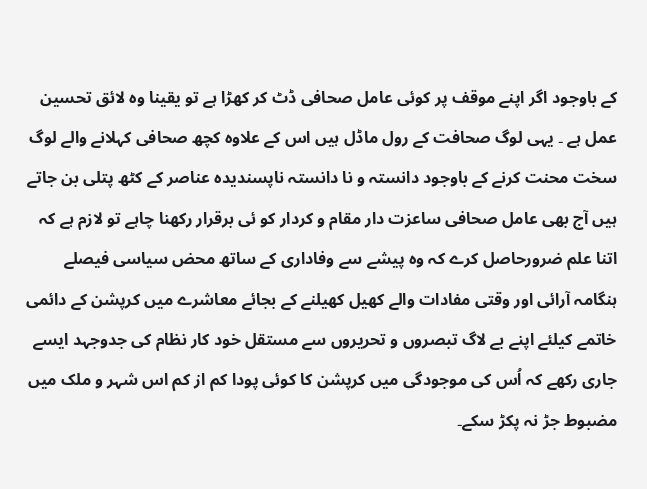کے باوجود اگر اپنے موقف پر کوئی عامل صحافی ڈٹ کر کھڑا ہے تو یقینا وہ لائق تحسین عمل ہے ۔ یہی لوگ صحافت کے رول ماڈل ہیں اس کے علاوہ کچھ صحافی کہلانے والے لوگ سخت محنت کرنے کے باوجود دانستہ و نا دانستہ ناپسندیدہ عناصر کے کٹھ پتلی بن جاتے ہیں آج بھی عامل صحافی ساعزت دار مقام و کردار کو ئی برقرار رکھنا چاہے تو لازم ہے کہ اتنا علم ضرورحاصل کرے کہ وہ پیشے سے وفاداری کے ساتھ محض سیاسی فیصلے ہنگامہ آرائی اور وقتی مفادات والے کھیل کھیلنے کے بجائے معاشرے میں کرپشن کے دائمی خاتمے کیلئے اپنے بے لاگ تبصروں و تحریروں سے مستقل خود کار نظام کی جدوجہد ایسے جاری رکھے کہ اُس کی موجودگی میں کرپشن کا کوئی پودا کم از کم اس شہر و ملک میں مضبوط جڑ نہ پکڑ سکے۔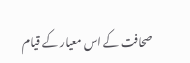صحافت کے اس معیار کے قیام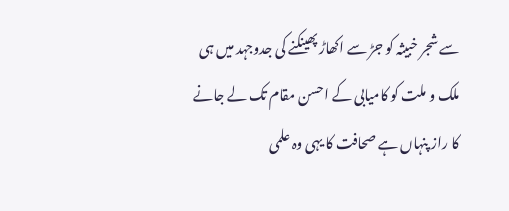سے شجر خبیثہ کو جڑ سے اکھاڑ پھینکنے کی جدوجہد میں ہی ملک و ملت کو کامیابی کے احسن مقام تک لے جانے کا راز پنہاں ہے صحافت کا یہی وہ علمی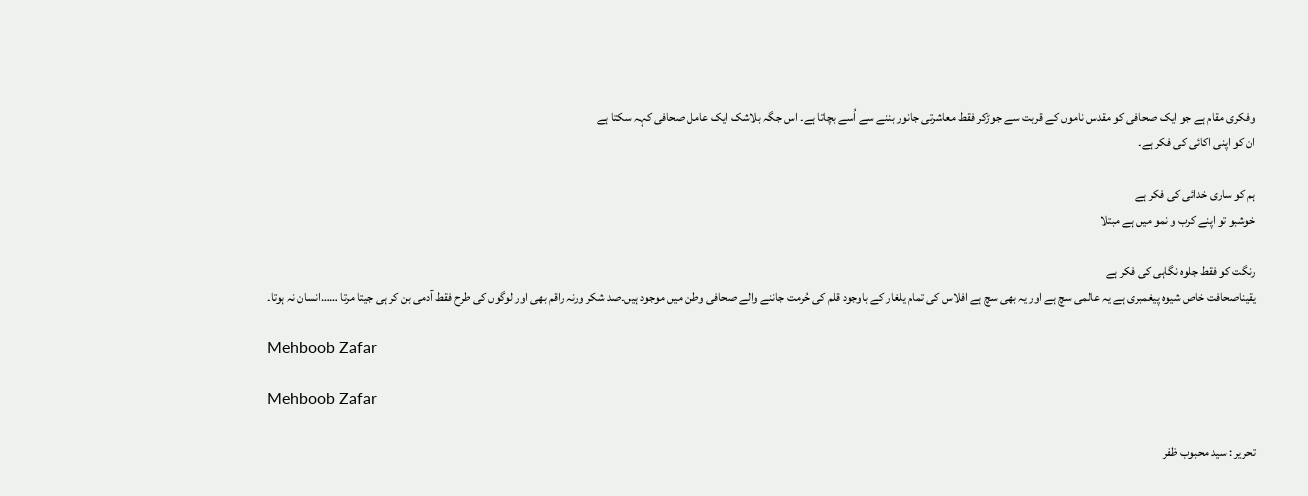وفکری مقام ہے جو ایک صحافی کو مقدس ناموں کے قربت سے جوڑکر فقط معاشرتی جانور بننے سے اُسے بچاتا ہے۔ اس جگہ بلاشک ایک عامل صحافی کہہ سکتا ہے
ان کو اپنی اکائی کی فکر ہے۔

ہم کو ساری خدائی کی فکر ہے
خوشبو تو اپنے کرب و نمو میں ہے مبتلا

رنگت کو فقط جلوہ نگاہی کی فکر ہے
یقیناصحافت خاص شیوہ پیغمبری ہے یہ عالمی سچ ہے اور یہ بھی سچ ہے افلاس کی تمام یلغار کے باوجود قلم کی حُرمت جاننے والے صحافی وطن میں موجود ہیں۔صد شکر ورنہ راقم بھی اور لوگوں کی طرح فقط آدمی بن کر ہی جیتا مرتا ……انسان نہ ہوتا۔

Mehboob Zafar

Mehboob Zafar

تحریر : سید محبوب ظفر